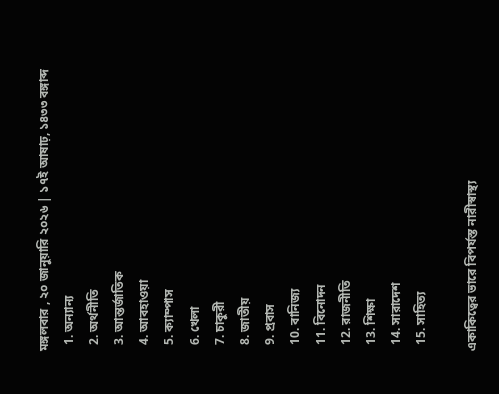মঙ্গলবার , ২০ জানুয়ারি ২০২৬ | ১৭ই আষাঢ়, ১৪৩৩ বঙ্গাব্দ
  1. অন্যান্য
  2. অর্থনীতি
  3. আন্তর্জাতিক
  4. আবহাওয়া
  5. ক্যাম্পাস
  6. খেলা
  7. চাকুরী
  8. জাতীয়
  9. প্রবাস
  10. বানিজ্য
  11. বিনোদন
  12. রাজনীতি
  13. শিক্ষা
  14. সারাদেশ
  15. সাহিত্য

একাকিত্বের ভারে বিপর্যস্ত নারীস্বাস্থ্য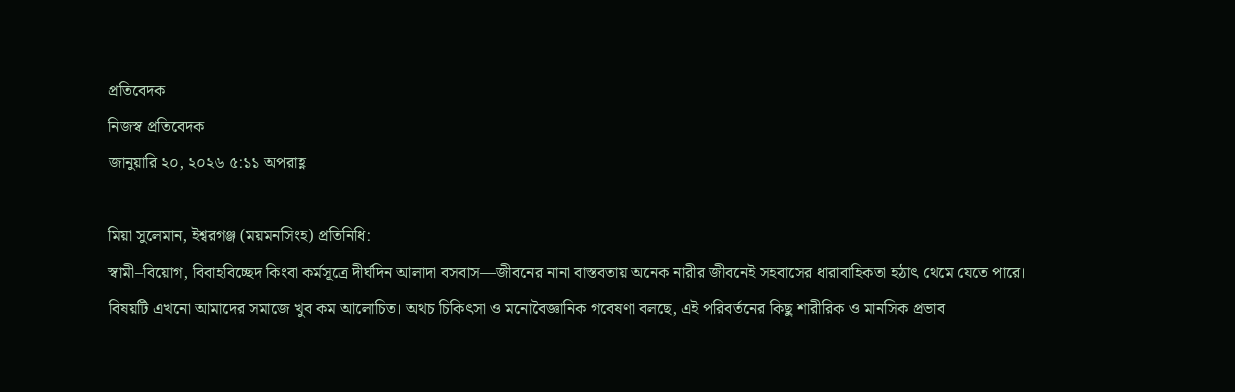প্রতিবেদক
নিজস্ব প্রতিবেদক
জানুয়ারি ২০, ২০২৬ ৫:১১ অপরাহ্ণ

মিয়া সুলেমান, ইশ্বরগঞ্জ (ময়মনসিংহ) প্রতিনিধি:
স্বামী–বিয়োগ, বিবাহবিচ্ছেদ কিংবা কর্মসূত্রে দীর্ঘদিন আলাদা বসবাস—জীবনের নানা বাস্তবতায় অনেক নারীর জীবনেই সহবাসের ধারাবাহিকতা হঠাৎ থেমে যেতে পারে। বিষয়টি এখনো আমাদের সমাজে খুব কম আলোচিত। অথচ চিকিৎসা ও মনোবৈজ্ঞানিক গবেষণা বলছে, এই পরিবর্তনের কিছু শারীরিক ও মানসিক প্রভাব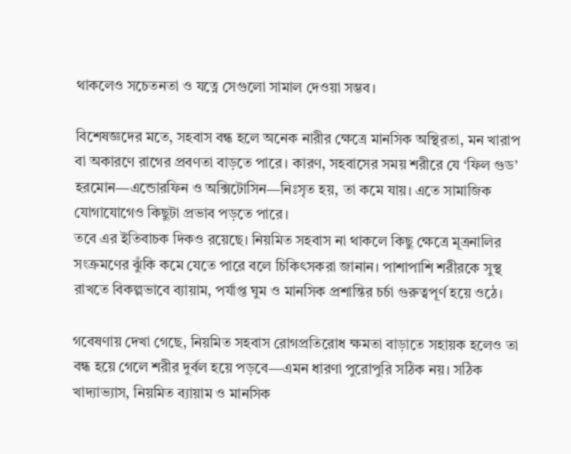থাকলেও সচেতনতা ও যত্নে সেগুলো সামাল দেওয়া সম্ভব।

বিশেষজ্ঞদের মতে, সহবাস বন্ধ হলে অনেক নারীর ক্ষেত্রে মানসিক অস্থিরতা, মন খারাপ বা অকারণে রাগের প্রবণতা বাড়তে পারে। কারণ, সহবাসের সময় শরীরে যে ‘ফিল গুড’ হরমোন—এন্ডোরফিন ও অক্সিটোসিন—নিঃসৃত হয়, তা কমে যায়। এতে সামাজিক যোগাযোগেও কিছুটা প্রভাব পড়তে পারে।
তবে এর ইতিবাচক দিকও রয়েছে। নিয়মিত সহবাস না থাকলে কিছু ক্ষেত্রে মূত্রনালির সংক্রমণের ঝুঁকি কমে যেতে পারে বলে চিকিৎসকরা জানান। পাশাপাশি শরীরকে সুস্থ রাখতে বিকল্পভাবে ব্যায়াম, পর্যাপ্ত ঘুম ও মানসিক প্রশান্তির চর্চা গুরুত্বপূর্ণ হয়ে ওঠে।

গবেষণায় দেখা গেছে, নিয়মিত সহবাস রোগপ্রতিরোধ ক্ষমতা বাড়াতে সহায়ক হলেও তা বন্ধ হয়ে গেলে শরীর দুর্বল হয়ে পড়বে—এমন ধারণা পুরোপুরি সঠিক নয়। সঠিক খাদ্যাভ্যাস, নিয়মিত ব্যায়াম ও মানসিক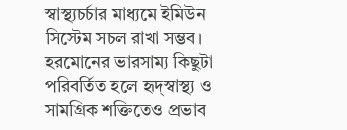স্বাস্থ্যচর্চার মাধ্যমে ইমিউন সিস্টেম সচল রাখা সম্ভব।
হরমোনের ভারসাম্য কিছুটা পরিবর্তিত হলে হৃদ্‌স্বাস্থ্য ও সামগ্রিক শক্তিতেও প্রভাব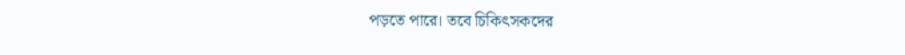পড়তে পারে। তবে চিকিৎসকদের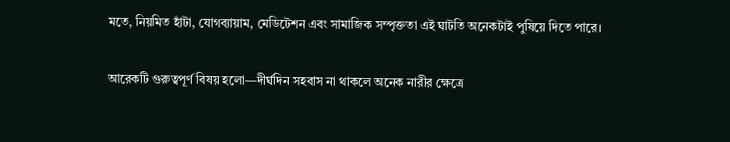মতে, নিয়মিত হাঁটা, যোগব্যায়াম, মেডিটেশন এবং সামাজিক সম্পৃক্ততা এই ঘাটতি অনেকটাই পুষিয়ে দিতে পারে।

আরেকটি গুরুত্বপূর্ণ বিষয় হলো—দীর্ঘদিন সহবাস না থাকলে অনেক নারীর ক্ষেত্রে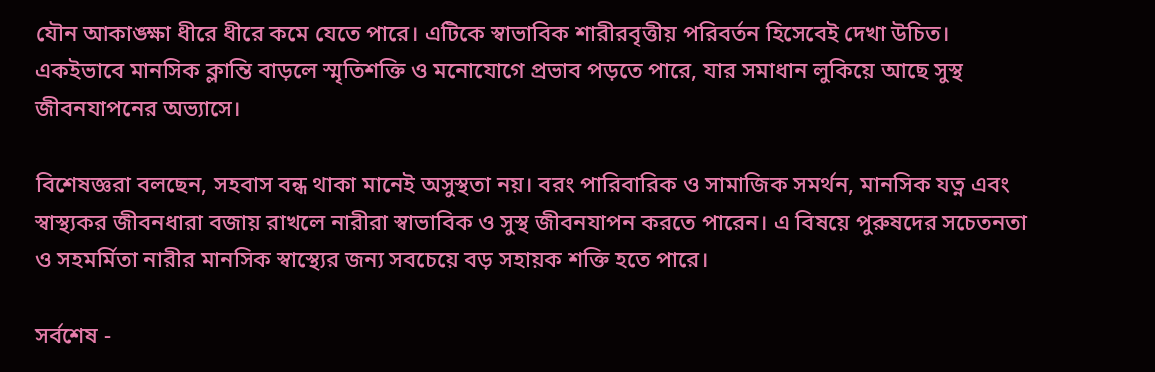যৌন আকাঙ্ক্ষা ধীরে ধীরে কমে যেতে পারে। এটিকে স্বাভাবিক শারীরবৃত্তীয় পরিবর্তন হিসেবেই দেখা উচিত। একইভাবে মানসিক ক্লান্তি বাড়লে স্মৃতিশক্তি ও মনোযোগে প্রভাব পড়তে পারে, যার সমাধান লুকিয়ে আছে সুস্থ জীবনযাপনের অভ্যাসে।

বিশেষজ্ঞরা বলছেন, সহবাস বন্ধ থাকা মানেই অসুস্থতা নয়। বরং পারিবারিক ও সামাজিক সমর্থন, মানসিক যত্ন এবং স্বাস্থ্যকর জীবনধারা বজায় রাখলে নারীরা স্বাভাবিক ও সুস্থ জীবনযাপন করতে পারেন। এ বিষয়ে পুরুষদের সচেতনতা ও সহমর্মিতা নারীর মানসিক স্বাস্থ্যের জন্য সবচেয়ে বড় সহায়ক শক্তি হতে পারে।

সর্বশেষ -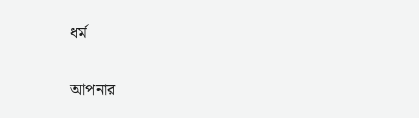ধর্ম

আপনার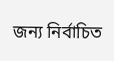জন্য নির্বাচিত